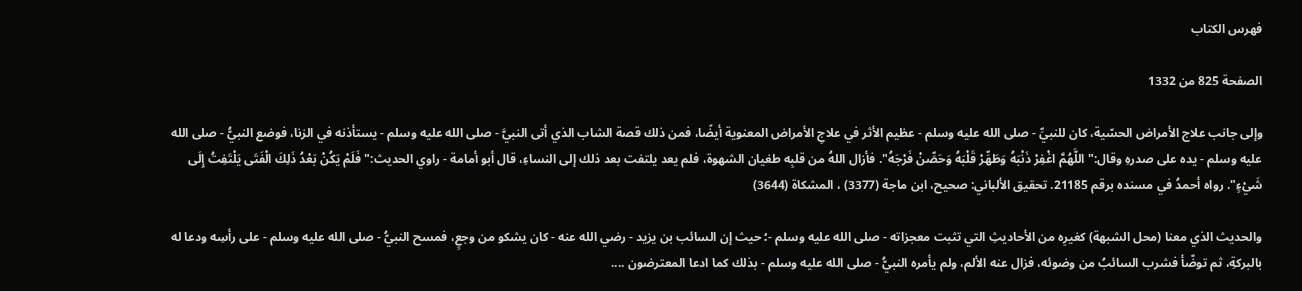فهرس الكتاب

الصفحة 825 من 1332

وإلى جانب علاج الأمراض الحسّية، كان للنبيِّ - صلى الله عليه وسلم - عظيم الأثر في علاجِ الأمراض المعنوية أيضًا، فمن ذلك قصة الشاب الذي أتى النبيَّ - صلى الله عليه وسلم - يستأذنه في الزنا، فوضع النبيُّ - صلى الله عليه وسلم - يده على صدرهِ وقال:"اللَّهُمَّ اغْفِرْ ذَنْبَهُ وَطَهِّرْ قَلْبَهُ وَحَصِّنْ فَرْجَهُ". فأزال اللهُ من قلبِه طغيان الشهوة، فلم يعد يلتفت بعد ذلك إلى النساءِ، قال أبو أمامة - راوي الحديث:"فَلَمْ يَكُنْ بَعْدُ ذَلِكَ الْفَتَى يَلْتَفِتُ إِلَى شَيْءٍ". رواه أحمدُ في مسنده برقم 21185. تحقيق الألباني: صحيح، ابن ماجة (3377) ، المشكاة (3644)

والحديث الذي معنا (محل الشبهة) كغيرِه من الأحاديثِ التي تثبت معجزاته - صلى الله عليه وسلم -؛ حيث إن السائب بن يزيد - رضي الله عنه - كان يشكو من وجعٍ، فمسح النبيُّ - صلى الله عليه وسلم - على رأسِه ودعا له بالبركةِ، ثم توضّأ فشرب السائبُ من وضوئه، فزال عنه الألم، ولم يأمره النبيُّ - صلى الله عليه وسلم - بذلك كما ادعا المعترضون ....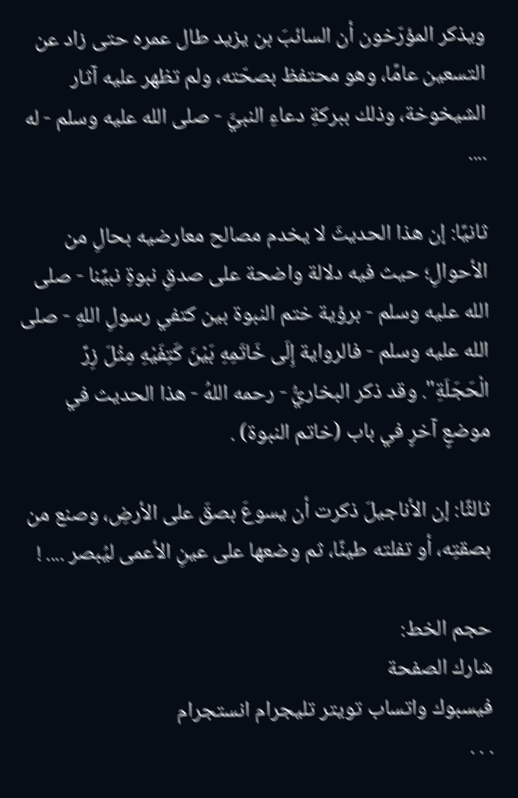ويذكر المؤرّخون أن السائبَ بن يزيد طال عمره حتى زاد عن التسعين عامًا، وهو محتفظ بصحّته، ولم تظهر عليه آثار الشيخوخة، وذلك ببركةِ دعاءِ النبيَّ - صلى الله عليه وسلم - له ....

ثانيًا: إن هذا الحديثَ لا يخدم مصالح معارضيه بحالِ من الأحوالِ؛ حيث فيه دلالة واضحة على صدقِ نبوةِ نبيِّنا - صلى الله عليه وسلم - برؤية ختم النبوة بين كتفي رسولِ اللهِ - صلى الله عليه وسلم - فالرواية إِلَى خَاتَمِهِ بَيْنَ كَتِفَيْهِ مِثْلَ زِرِّ الْحَجَلَةِ". وقد ذكر البخاريُّ - رحمه اللهُ - هذا الحديث في موضعٍ آخرٍ في باب (خاتم النبوة) .

ثالثًا: إن الأناجيلَ ذكرت أن يسوعَ بصقَ على الأرضِ، وصنع من بصقتِه، أو تفلته طينًا، ثم وضعها على عينِ الأعمى ليُبصر .... !

حجم الخط:
شارك الصفحة
فيسبوك واتساب تويتر تليجرام انستجرام
. . .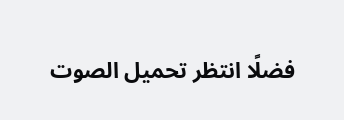فضلًا انتظر تحميل الصوت